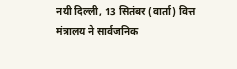नयी दिल्ली, 13 सितंबर (वार्ता) वित्त मंत्रालय ने सार्वजनिक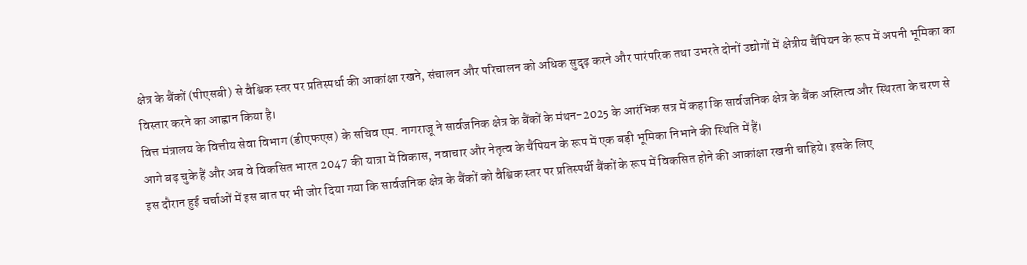क्षेत्र के बैंकों (पीएसबी) से वैश्विक स्तर पर प्रतिस्पर्धा की आकांक्षा रखने, संचालन और परिचालन को अधिक सुदृढ़ करने और पारंपरिक तथा उभरते दोनों उद्योगों में क्षेत्रीय चैंपियन के रूप में अपनी भूमिका का विस्तार करने का आह्वान किया है।
वित्त मंत्रालय के वित्तीय सेवा विभाग (डीएफएस) के सचिव एम. नागराजू ने सार्वजनिक क्षेत्र के बैंकों के मंथन-2025 के आरंभिक सत्र में कहा कि सार्वजनिक क्षेत्र के बैंक अस्तित्व और स्थिरता के चरण से आगे बढ़ चुके हैं और अब वे विकसित भारत 2047 की यात्रा में विकास, नवाचार और नेतृत्व के चैंपियन के रूप में एक बड़ी भूमिका निभाने की स्थिति में हैं।
इस दौरान हुई चर्चाओं में इस बात पर भी जोर दिया गया कि सार्वजनिक क्षेत्र के बैंकों को वैश्विक स्तर पर प्रतिस्पर्धी बैंकों के रूप में विकसित होने की आकांक्षा रखनी चाहिये। इसके लिए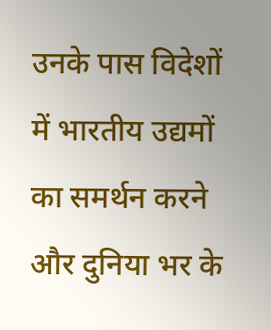उनके पास विदेशों में भारतीय उद्यमों का समर्थन करने और दुनिया भर के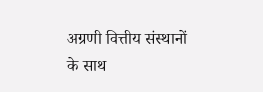अग्रणी वित्तीय संस्थानों के साथ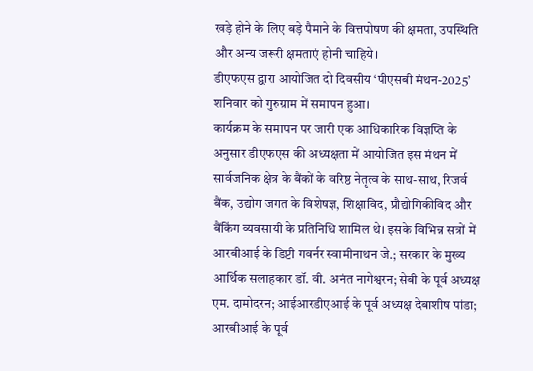खड़े होने के लिए बड़े पैमाने के वित्तपोषण की क्षमता, उपस्थिति और अन्य जरूरी क्षमताएं होनी चाहिये।
डीएफएस द्वारा आयोजित दो दिवसीय ‘पीएसबी मंथन-2025’ शनिवार को गुरुग्राम में समापन हुआ।
कार्यक्रम के समापन पर जारी एक आधिकारिक विज्ञप्ति के अनुसार डीएफएस की अध्यक्षता में आयोजित इस मंथन में सार्वजनिक क्षेत्र के बैंकों के वरिष्ठ नेतृत्व के साथ-साथ, रिजर्व बैंक, उद्योग जगत के विशेषज्ञ, शिक्षाविद, प्रौद्योगिकीविद और बैंकिंग व्यवसायी के प्रतिनिधि शामिल थे। इसके विभिन्न सत्रों में आरबीआई के डिप्टी गवर्नर स्वामीनाथन जे.; सरकार के मुख्य आर्थिक सलाहकार डॉ. वी. अनंत नागेश्वरन; सेबी के पूर्व अध्यक्ष एम. दामोदरन; आईआरडीएआई के पूर्व अध्यक्ष देबाशीष पांडा; आरबीआई के पूर्व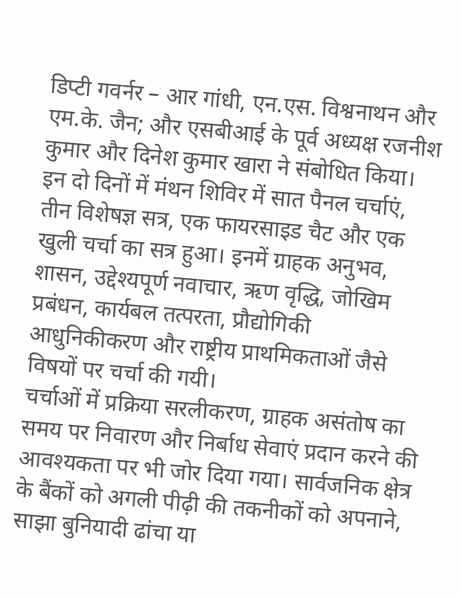डिप्टी गवर्नर – आर गांधी, एन.एस. विश्वनाथन और एम.के. जैन; और एसबीआई के पूर्व अध्यक्ष रजनीश कुमार और दिनेश कुमार खारा ने संबोधित किया।
इन दो दिनों में मंथन शिविर में सात पैनल चर्चाएं, तीन विशेषज्ञ सत्र, एक फायरसाइड चैट और एक खुली चर्चा का सत्र हुआ। इनमें ग्राहक अनुभव, शासन, उद्देश्यपूर्ण नवाचार, ऋण वृद्धि, जोखिम प्रबंधन, कार्यबल तत्परता, प्रौद्योगिकी आधुनिकीकरण और राष्ट्रीय प्राथमिकताओं जैसे विषयों पर चर्चा की गयी।
चर्चाओं में प्रक्रिया सरलीकरण, ग्राहक असंतोष का समय पर निवारण और निर्बाध सेवाएं प्रदान करने की आवश्यकता पर भी जोर दिया गया। सार्वजनिक क्षेत्र के बैंकों को अगली पीढ़ी की तकनीकों को अपनाने, साझा बुनियादी ढांचा या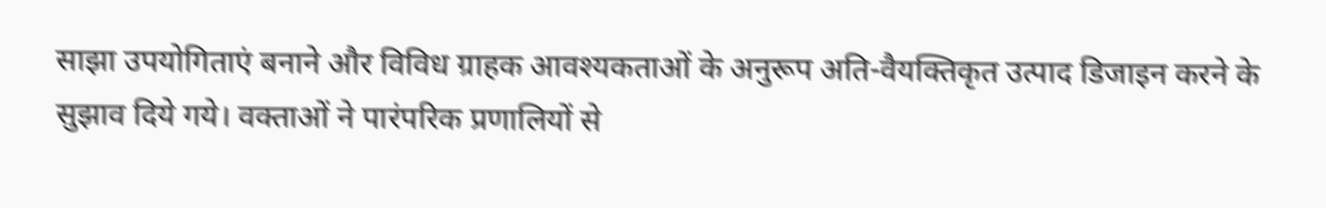साझा उपयोगिताएं बनाने और विविध ग्राहक आवश्यकताओं के अनुरूप अति-वैयक्तिकृत उत्पाद डिजाइन करने के सुझाव दिये गये। वक्ताओं ने पारंपरिक प्रणालियों से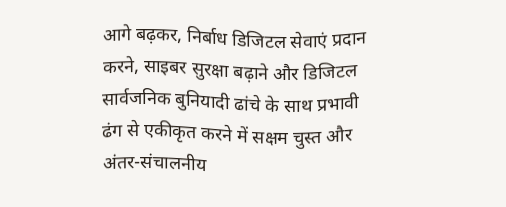आगे बढ़कर, निर्बाध डिजिटल सेवाएं प्रदान करने, साइबर सुरक्षा बढ़ाने और डिजिटल सार्वजनिक बुनियादी ढांचे के साथ प्रभावी ढंग से एकीकृत करने में सक्षम चुस्त और अंतर-संचालनीय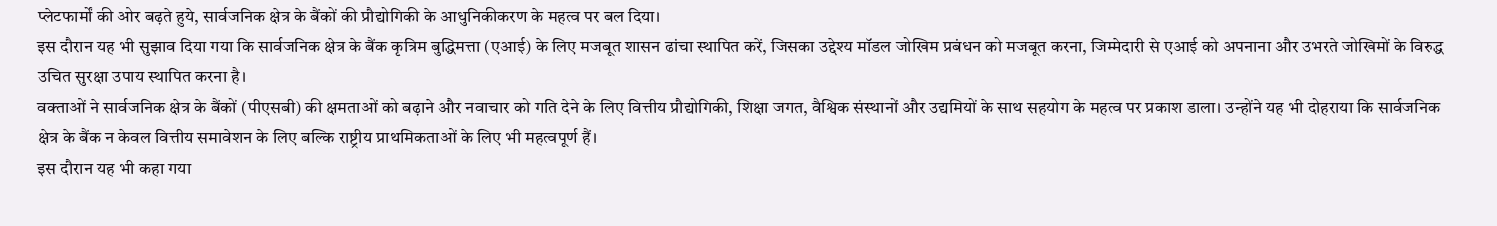प्लेटफार्मों की ओर बढ़ते हुये, सार्वजनिक क्षेत्र के बैंकों की प्रौद्योगिकी के आधुनिकीकरण के महत्व पर बल दिया।
इस दौरान यह भी सुझाव दिया गया कि सार्वजनिक क्षेत्र के बैंक कृत्रिम बुद्धिमत्ता (एआई) के लिए मजबूत शासन ढांचा स्थापित करें, जिसका उद्देश्य मॉडल जोखिम प्रबंधन को मजबूत करना, जिम्मेदारी से एआई को अपनाना और उभरते जोखिमों के विरुद्ध उचित सुरक्षा उपाय स्थापित करना है।
वक्ताओं ने सार्वजनिक क्षेत्र के बैंकों (पीएसबी) की क्षमताओं को बढ़ाने और नवाचार को गति देने के लिए वित्तीय प्रौद्योगिकी, शिक्षा जगत, वैश्विक संस्थानों और उद्यमियों के साथ सहयोग के महत्व पर प्रकाश डाला। उन्होंने यह भी दोहराया कि सार्वजनिक क्षेत्र के बैंक न केवल वित्तीय समावेशन के लिए बल्कि राष्ट्रीय प्राथमिकताओं के लिए भी महत्वपूर्ण हैं।
इस दौरान यह भी कहा गया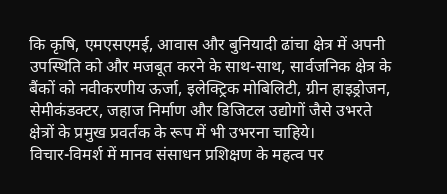कि कृषि, एमएसएमई, आवास और बुनियादी ढांचा क्षेत्र में अपनी उपस्थिति को और मजबूत करने के साथ-साथ, सार्वजनिक क्षेत्र के बैंकों को नवीकरणीय ऊर्जा, इलेक्ट्रिक मोबिलिटी, ग्रीन हाइड्रोजन, सेमीकंडक्टर, जहाज निर्माण और डिजिटल उद्योगों जैसे उभरते क्षेत्रों के प्रमुख प्रवर्तक के रूप में भी उभरना चाहिये।
विचार-विमर्श में मानव संसाधन प्रशिक्षण के महत्व पर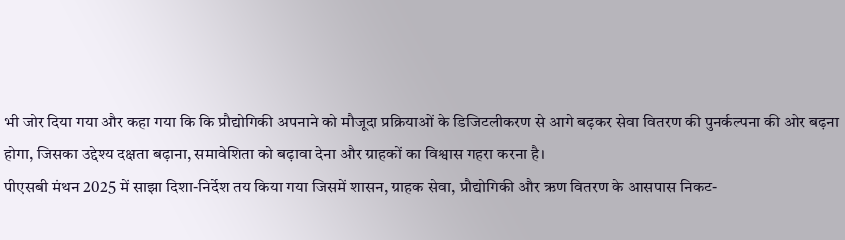भी जोर दिया गया और कहा गया कि कि प्रौद्योगिकी अपनाने को मौजूदा प्रक्रियाओं के डिजिटलीकरण से आगे बढ़कर सेवा वितरण की पुनर्कल्पना की ओर बढ़ना होगा, जिसका उद्देश्य दक्षता बढ़ाना, समावेशिता को बढ़ावा देना और ग्राहकों का विश्वास गहरा करना है।
पीएसबी मंथन 2025 में साझा दिशा-निर्देश तय किया गया जिसमें शासन, ग्राहक सेवा, प्रौद्योगिकी और ऋण वितरण के आसपास निकट-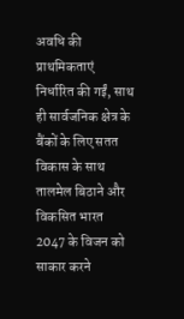अवधि की प्राथमिकताएं निर्धारित की गईं, साथ ही सार्वजनिक क्षेत्र के बैंकों के लिए सतत विकास के साथ तालमेल बिठाने और विकसित भारत 2047 के विजन को साकार करने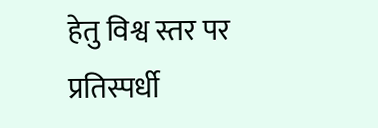हेतु विश्व स्तर पर प्रतिस्पर्धी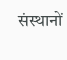संस्थानों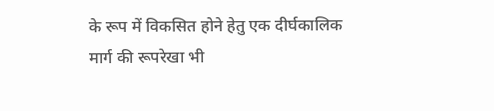के रूप में विकसित होने हेतु एक दीर्घकालिक मार्ग की रूपरेखा भी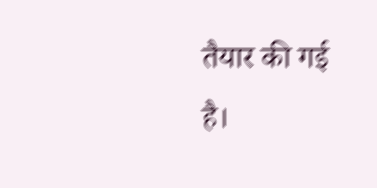तैयार की गई है।